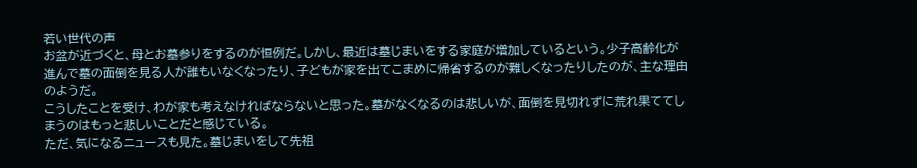若い世代の声
お盆が近づくと、母とお墓参りをするのが恒例だ。しかし、最近は墓じまいをする家庭が増加しているという。少子高齢化が進んで墓の面倒を見る人が誰もいなくなったり、子どもが家を出てこまめに帰省するのが難しくなったりしたのが、主な理由のようだ。
こうしたことを受け、わが家も考えなければならないと思った。墓がなくなるのは悲しいが、面倒を見切れずに荒れ果ててしまうのはもっと悲しいことだと感じている。
ただ、気になるニュースも見た。墓じまいをして先祖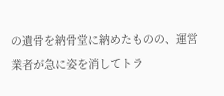の遺骨を納骨堂に納めたものの、運営業者が急に姿を消してトラ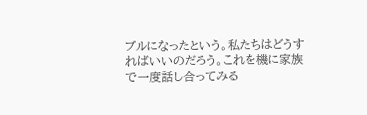ブルになったという。私たちはどうすればいいのだろう。これを機に家族で一度話し合ってみる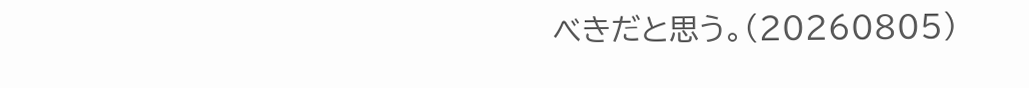べきだと思う。(20260805)